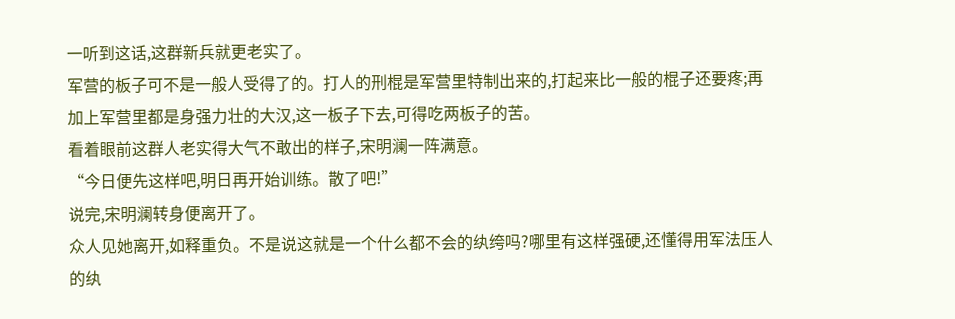一听到这话,这群新兵就更老实了。
军营的板子可不是一般人受得了的。打人的刑棍是军营里特制出来的,打起来比一般的棍子还要疼;再加上军营里都是身强力壮的大汉,这一板子下去,可得吃两板子的苦。
看着眼前这群人老实得大气不敢出的样子,宋明澜一阵满意。
“今日便先这样吧,明日再开始训练。散了吧!”
说完,宋明澜转身便离开了。
众人见她离开,如释重负。不是说这就是一个什么都不会的纨绔吗?哪里有这样强硬,还懂得用军法压人的纨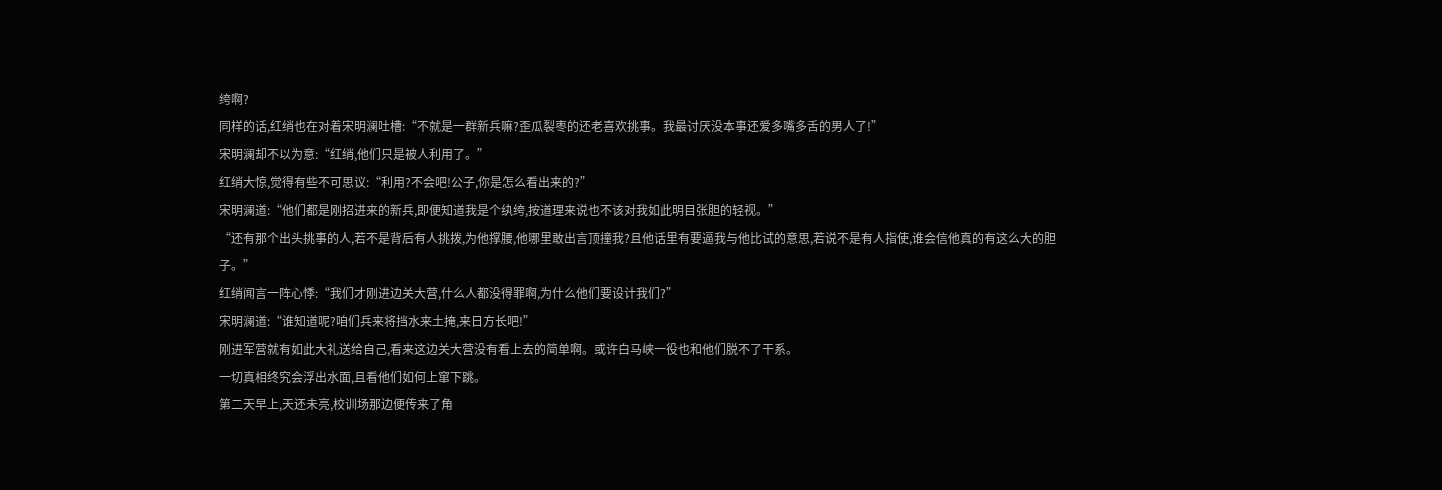绔啊?
同样的话,红绡也在对着宋明澜吐槽:“不就是一群新兵嘛?歪瓜裂枣的还老喜欢挑事。我最讨厌没本事还爱多嘴多舌的男人了!”
宋明澜却不以为意:“红绡,他们只是被人利用了。”
红绡大惊,觉得有些不可思议:“利用?不会吧!公子,你是怎么看出来的?”
宋明澜道:“他们都是刚招进来的新兵,即便知道我是个纨绔,按道理来说也不该对我如此明目张胆的轻视。”
“还有那个出头挑事的人,若不是背后有人挑拨,为他撑腰,他哪里敢出言顶撞我?且他话里有要逼我与他比试的意思,若说不是有人指使,谁会信他真的有这么大的胆子。”
红绡闻言一阵心悸:“我们才刚进边关大营,什么人都没得罪啊,为什么他们要设计我们?”
宋明澜道:“谁知道呢?咱们兵来将挡水来土掩,来日方长吧!”
刚进军营就有如此大礼送给自己,看来这边关大营没有看上去的简单啊。或许白马峡一役也和他们脱不了干系。
一切真相终究会浮出水面,且看他们如何上窜下跳。
第二天早上,天还未亮,校训场那边便传来了角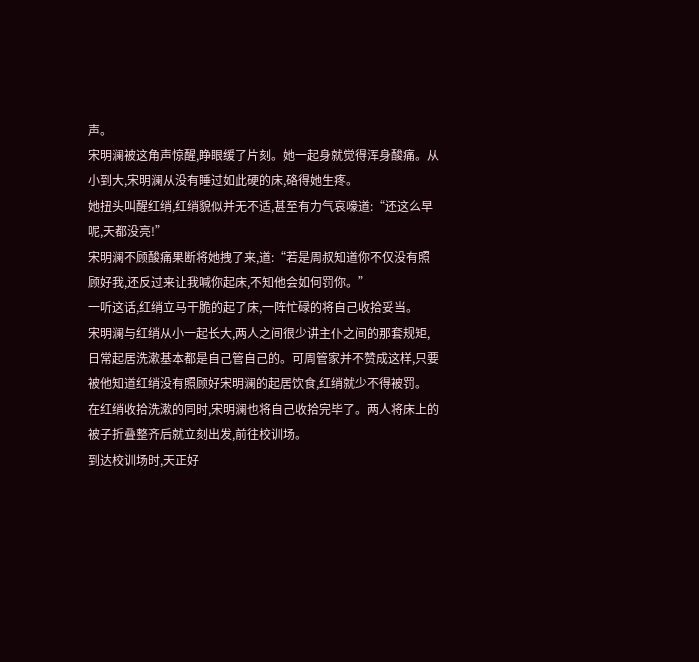声。
宋明澜被这角声惊醒,睁眼缓了片刻。她一起身就觉得浑身酸痛。从小到大,宋明澜从没有睡过如此硬的床,硌得她生疼。
她扭头叫醒红绡,红绡貌似并无不适,甚至有力气哀嚎道:“还这么早呢,天都没亮!”
宋明澜不顾酸痛果断将她拽了来,道:“若是周叔知道你不仅没有照顾好我,还反过来让我喊你起床,不知他会如何罚你。”
一听这话,红绡立马干脆的起了床,一阵忙碌的将自己收拾妥当。
宋明澜与红绡从小一起长大,两人之间很少讲主仆之间的那套规矩,日常起居洗漱基本都是自己管自己的。可周管家并不赞成这样,只要被他知道红绡没有照顾好宋明澜的起居饮食,红绡就少不得被罚。
在红绡收拾洗漱的同时,宋明澜也将自己收拾完毕了。两人将床上的被子折叠整齐后就立刻出发,前往校训场。
到达校训场时,天正好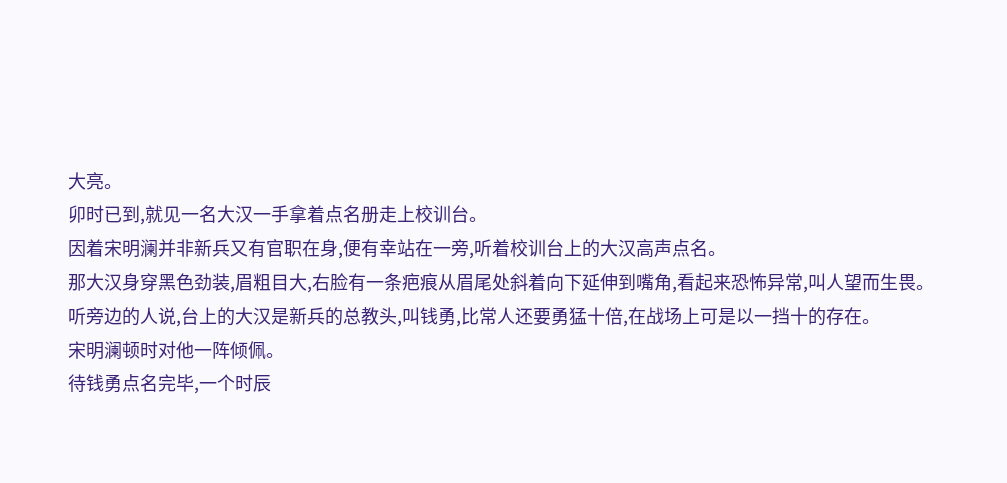大亮。
卯时已到,就见一名大汉一手拿着点名册走上校训台。
因着宋明澜并非新兵又有官职在身,便有幸站在一旁,听着校训台上的大汉高声点名。
那大汉身穿黑色劲装,眉粗目大,右脸有一条疤痕从眉尾处斜着向下延伸到嘴角,看起来恐怖异常,叫人望而生畏。
听旁边的人说,台上的大汉是新兵的总教头,叫钱勇,比常人还要勇猛十倍,在战场上可是以一挡十的存在。
宋明澜顿时对他一阵倾佩。
待钱勇点名完毕,一个时辰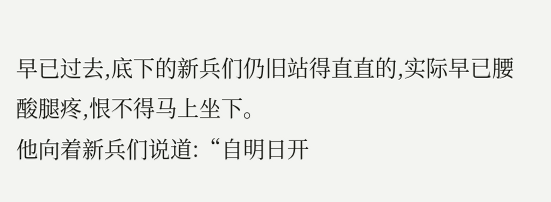早已过去,底下的新兵们仍旧站得直直的,实际早已腰酸腿疼,恨不得马上坐下。
他向着新兵们说道:“自明日开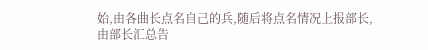始,由各曲长点名自己的兵,随后将点名情况上报部长,由部长汇总告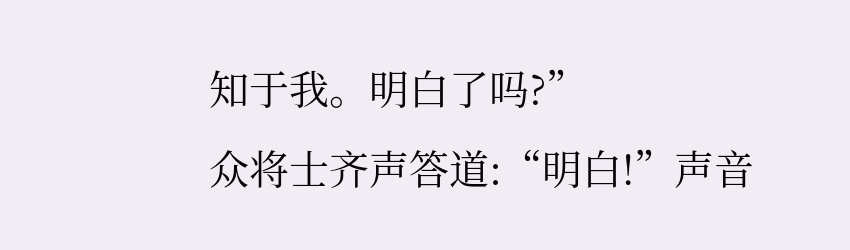知于我。明白了吗?”
众将士齐声答道:“明白!”声音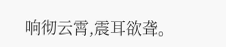响彻云霄,震耳欲聋。